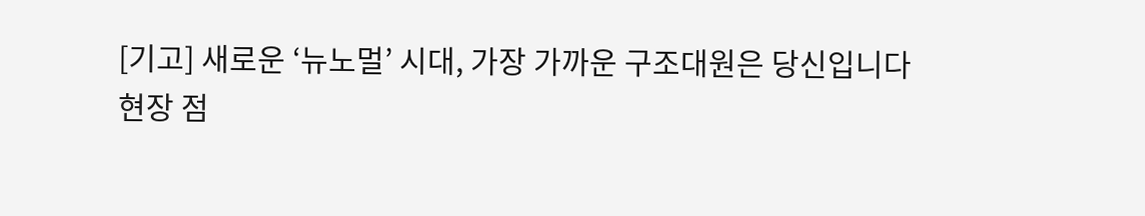[기고] 새로운 ‘뉴노멀’ 시대, 가장 가까운 구조대원은 당신입니다
현장 점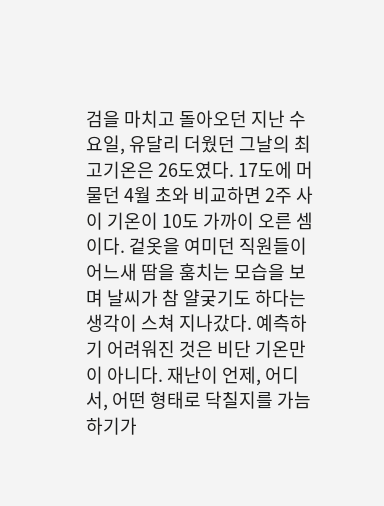검을 마치고 돌아오던 지난 수요일, 유달리 더웠던 그날의 최고기온은 26도였다. 17도에 머물던 4월 초와 비교하면 2주 사이 기온이 10도 가까이 오른 셈이다. 겉옷을 여미던 직원들이 어느새 땀을 훔치는 모습을 보며 날씨가 참 얄궂기도 하다는 생각이 스쳐 지나갔다. 예측하기 어려워진 것은 비단 기온만이 아니다. 재난이 언제, 어디서, 어떤 형태로 닥칠지를 가늠하기가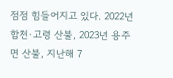점점 힘들어지고 있다. 2022년 합천·고령 산불, 2023년 용주면 산불, 지난해 7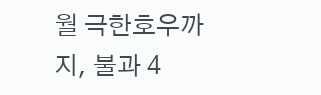월 극한호우까지, 불과 4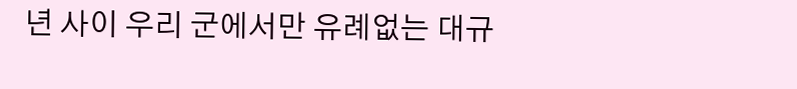년 사이 우리 군에서만 유례없는 대규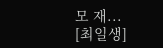모 재...
[최일생]